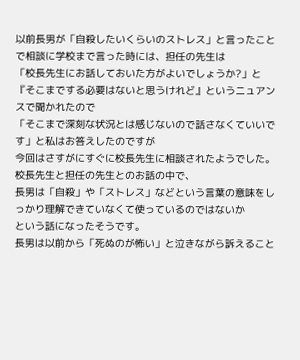以前長男が「自殺したいくらいのストレス」と言ったことで相談に学校まで言った時には、担任の先生は
「校長先生にお話しておいた方がよいでしょうか?」と
『そこまでする必要はないと思うけれど』というニュアンスで聞かれたので
「そこまで深刻な状況とは感じないので話さなくていいです」と私はお答えしたのですが
今回はさすがにすぐに校長先生に相談されたようでした。
校長先生と担任の先生とのお話の中で、
長男は「自殺」や「ストレス」などという言葉の意味をしっかり理解できていなくて使っているのではないか
という話になったそうです。
長男は以前から「死ぬのが怖い」と泣きながら訴えること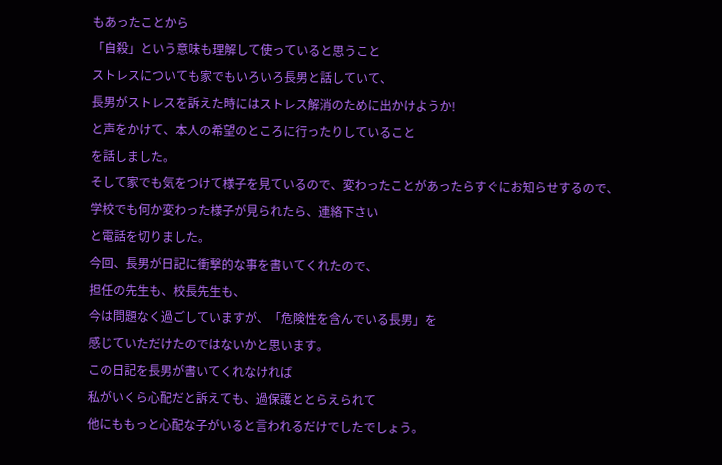もあったことから
「自殺」という意味も理解して使っていると思うこと
ストレスについても家でもいろいろ長男と話していて、
長男がストレスを訴えた時にはストレス解消のために出かけようか!
と声をかけて、本人の希望のところに行ったりしていること
を話しました。
そして家でも気をつけて様子を見ているので、変わったことがあったらすぐにお知らせするので、
学校でも何か変わった様子が見られたら、連絡下さい
と電話を切りました。
今回、長男が日記に衝撃的な事を書いてくれたので、
担任の先生も、校長先生も、
今は問題なく過ごしていますが、「危険性を含んでいる長男」を
感じていただけたのではないかと思います。
この日記を長男が書いてくれなければ
私がいくら心配だと訴えても、過保護ととらえられて
他にももっと心配な子がいると言われるだけでしたでしょう。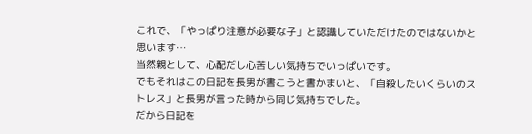これで、「やっぱり注意が必要な子」と認識していただけたのではないかと思います…
当然親として、心配だし心苦しい気持ちでいっぱいです。
でもそれはこの日記を長男が書こうと書かまいと、「自殺したいくらいのストレス」と長男が言った時から同じ気持ちでした。
だから日記を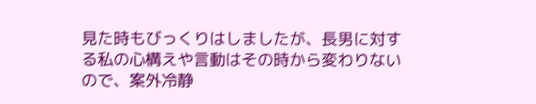見た時もびっくりはしましたが、長男に対する私の心構えや言動はその時から変わりないので、案外冷静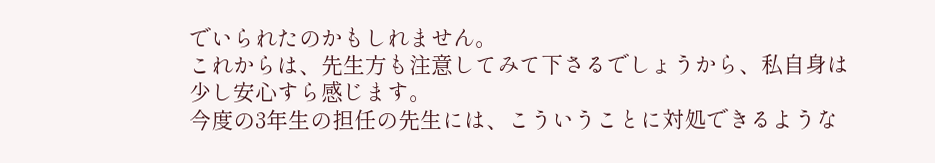でいられたのかもしれません。
これからは、先生方も注意してみて下さるでしょうから、私自身は少し安心すら感じます。
今度の3年生の担任の先生には、こういうことに対処できるような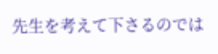先生を考えて下さるのでは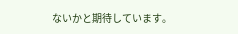ないかと期待しています。